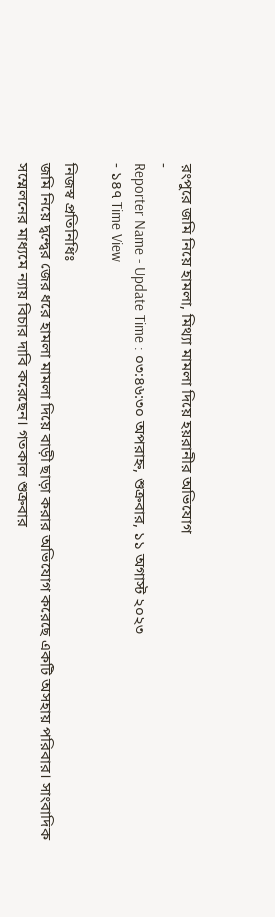রংপুরে জমি নিয়ে হামলা, মিথ্যা মামলা দিয়ে হয়রানীর অভিযোগ
-
Reporter Name - Update Time : ০৩:৪৬:৩০ অপরাহ্ন, শুক্রবার, ১১ অগাস্ট ২০২৩
- ১৪৭ Time View

নিজস্ব প্রতিনিধিঃ
জমি নিয়ে দ্বন্দ্বের জের ধরে হামলা মামলা দিয়ে বাড়ী ছাড়া করার অভিযোগ করেছে একটি অসহায় পরিবার। সাংবাদিক সম্মেলনের মাধ্যমে ন্যায় বিচার দাবি করেছেন। গতকাল শুক্রবার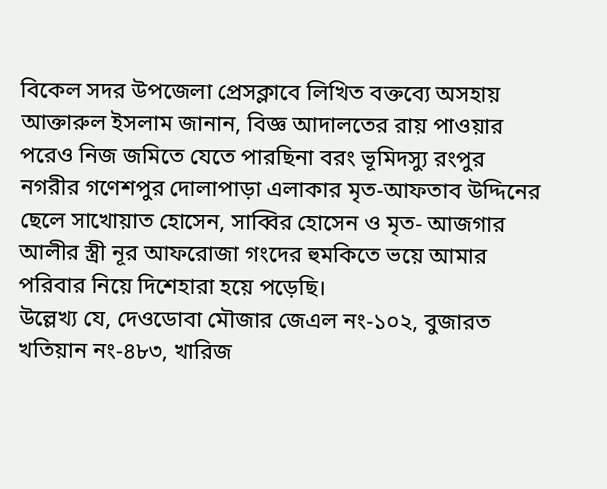বিকেল সদর উপজেলা প্রেসক্লাবে লিখিত বক্তব্যে অসহায় আক্তারুল ইসলাম জানান, বিজ্ঞ আদালতের রায় পাওয়ার পরেও নিজ জমিতে যেতে পারছিনা বরং ভূমিদস্যু রংপুর নগরীর গণেশপুর দোলাপাড়া এলাকার মৃত-আফতাব উদ্দিনের ছেলে সাখোয়াত হোসেন, সাব্বির হোসেন ও মৃত- আজগার আলীর স্ত্রী নূর আফরোজা গংদের হুমকিতে ভয়ে আমার পরিবার নিয়ে দিশেহারা হয়ে পড়েছি।
উল্লেখ্য যে, দেওডোবা মৌজার জেএল নং-১০২, বুজারত খতিয়ান নং-৪৮৩, খারিজ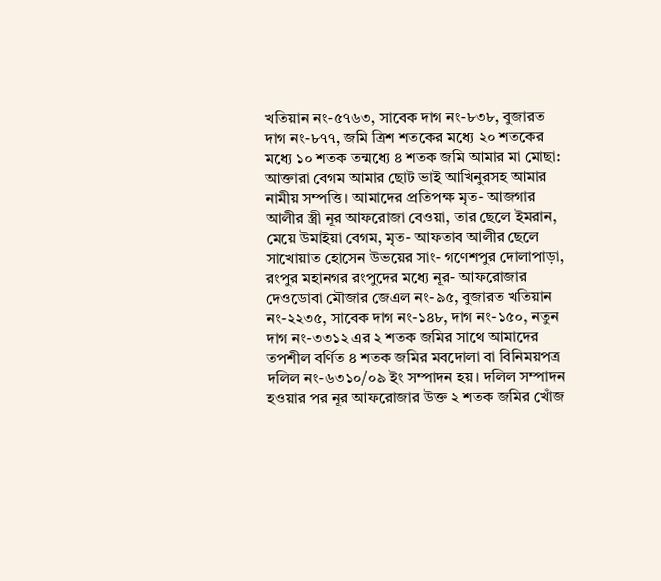খতিয়ান নং-৫৭৬৩, সাবেক দাগ নং-৮৩৮, বুজারত দাগ নং-৮৭৭, জমি ত্রিশ শতকের মধ্যে ২০ শতকের মধ্যে ১০ শতক তন্মধ্যে ৪ শতক জমি আমার মা মোছা: আক্তারা বেগম আমার ছোট ভাই আখিনুরসহ আমার নামীয় সম্পত্তি। আমাদের প্রতিপক্ষ মৃত- আজগার আলীর স্ত্রী নূর আফরোজা বেওয়া, তার ছেলে ইমরান, মেয়ে উমাইয়া বেগম, মৃত- আফতাব আলীর ছেলে সাখোয়াত হোসেন উভয়ের সাং- গণেশপুর দোলাপাড়া, রংপুর মহানগর রংপুদের মধ্যে নূর- আফরোজার দেওডোবা মৌজার জেএল নং-৯৫, বুজারত খতিয়ান নং-২২৩৫, সাবেক দাগ নং-১৪৮, দাগ নং-১৫০, নতুন দাগ নং-৩৩১২ এর ২ শতক জমির সাথে আমাদের তপশীল বর্ণিত ৪ শতক জমির মবদোলা বা বিনিময়পত্র দলিল নং-৬৩১০/০৯ ইং সম্পাদন হয়। দলিল সম্পাদন হওয়ার পর নূর আফরোজার উক্ত ২ শতক জমির খোঁজ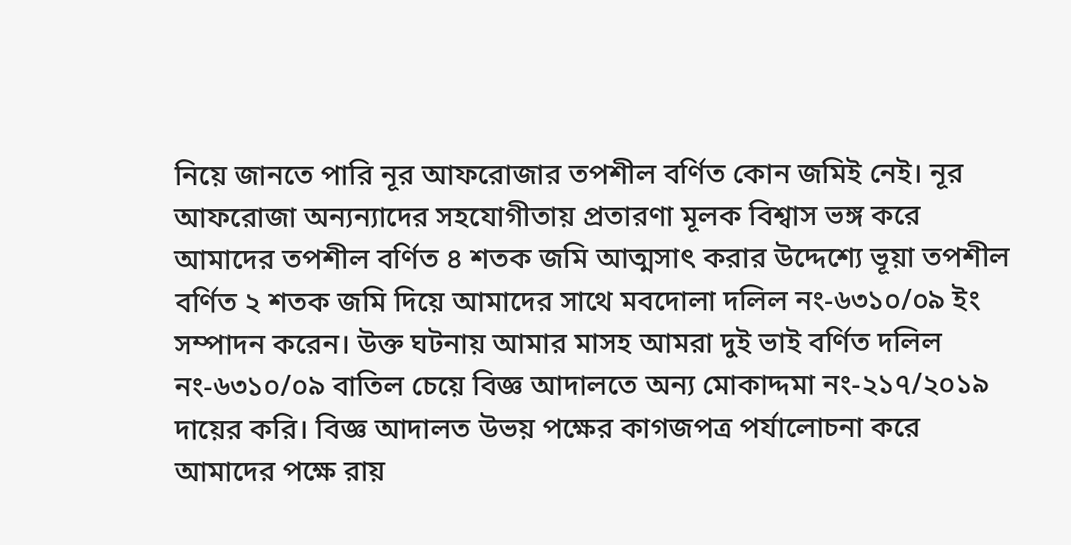নিয়ে জানতে পারি নূর আফরোজার তপশীল বর্ণিত কোন জমিই নেই। নূর আফরোজা অন্যন্যাদের সহযোগীতায় প্রতারণা মূলক বিশ্বাস ভঙ্গ করে আমাদের তপশীল বর্ণিত ৪ শতক জমি আত্মসাৎ করার উদ্দেশ্যে ভূয়া তপশীল বর্ণিত ২ শতক জমি দিয়ে আমাদের সাথে মবদোলা দলিল নং-৬৩১০/০৯ ইং সম্পাদন করেন। উক্ত ঘটনায় আমার মাসহ আমরা দুই ভাই বর্ণিত দলিল নং-৬৩১০/০৯ বাতিল চেয়ে বিজ্ঞ আদালতে অন্য মোকাদ্দমা নং-২১৭/২০১৯ দায়ের করি। বিজ্ঞ আদালত উভয় পক্ষের কাগজপত্র পর্যালোচনা করে আমাদের পক্ষে রায়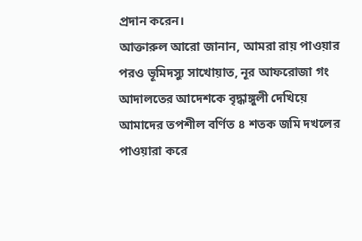প্রদান করেন।
আক্তারুল আরো জানান, আমরা রায় পাওয়ার পরও ভূমিদস্যু সাখোয়াত, নূর আফরোজা গং আদালতের আদেশকে বৃদ্ধাঙ্গুলী দেখিয়ে আমাদের তপশীল বর্ণিত ৪ শতক জমি দখলের পাওয়ারা করে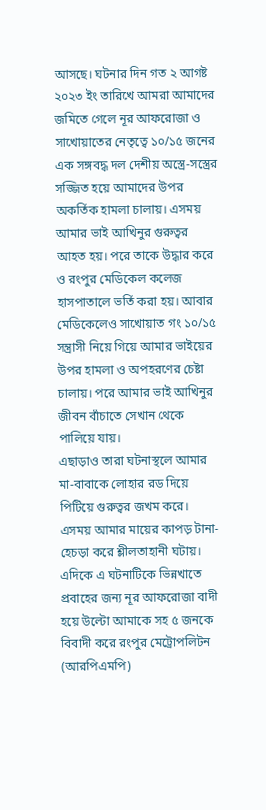আসছে। ঘটনার দিন গত ২ আগষ্ট ২০২৩ ইং তারিখে আমরা আমাদের জমিতে গেলে নূর আফরোজা ও সাখোয়াতের নেতৃত্বে ১০/১৫ জনের এক সঙ্গবদ্ধ দল দেশীয় অস্ত্রে-সস্ত্রের সজ্জিত হয়ে আমাদের উপর অকর্তিক হামলা চালায়। এসময় আমার ভাই আখিনুর গুরুত্বর আহত হয়। পরে তাকে উদ্ধার করে ও রংপুর মেডিকেল কলেজ হাসপাতালে ভর্তি করা হয়। আবার মেডিকেলেও সাখোয়াত গং ১০/১৫ সন্ত্রাসী নিয়ে গিয়ে আমার ভাইয়ের উপর হামলা ও অপহরণের চেষ্টা চালায়। পরে আমার ভাই আখিনুর জীবন বাঁচাতে সেখান থেকে পালিয়ে যায়।
এছাড়াও তারা ঘটনাস্থলে আমার মা-বাবাকে লোহার রড দিয়ে পিটিয়ে গুরুত্বর জখম করে। এসময় আমার মায়ের কাপড় টানা-হেচড়া করে শ্লীলতাহানী ঘটায়। এদিকে এ ঘটনাটিকে ভিন্নখাতে প্রবাহের জন্য নূর আফরোজা বাদী হয়ে উল্টো আমাকে সহ ৫ জনকে বিবাদী করে রংপুর মেট্রোপলিটন (আরপিএমপি)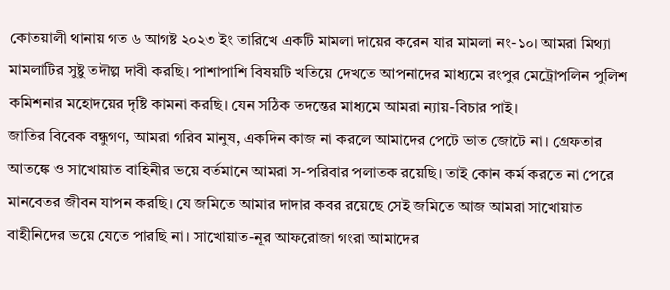কোতয়ালী থানায় গত ৬ আগষ্ট ২০২৩ ইং তারিখে একটি মামলা দায়ের করেন যার মামলা নং-১০। আমরা মিথ্যা মামলাটির সুষ্টু তদৗল্প দাবী করছি। পাশাপাশি বিষয়টি খতিয়ে দেখতে আপনাদের মাধ্যমে রংপুর মেট্রোপলিন পুলিশ কমিশনার মহোদয়ের দৃষ্টি কামনা করছি। যেন সঠিক তদন্তের মাধ্যমে আমরা ন্যায়-বিচার পাই।
জাতির বিবেক বন্ধুগণ, আমরা গরিব মানুষ, একদিন কাজ না করলে আমাদের পেটে ভাত জোটে না। গ্রেফতার আতঙ্কে ও সাখোয়াত বাহিনীর ভয়ে বর্তমানে আমরা স-পরিবার পলাতক রয়েছি। তাই কোন কর্ম করতে না পেরে মানবেতর জীবন যাপন করছি। যে জমিতে আমার দাদার কবর রয়েছে সেই জমিতে আজ আমরা সাখোয়াত বাহীনিদের ভয়ে যেতে পারছি না। সাখোয়াত-নূর আফরোজা গংরা আমাদের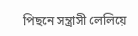পিছনে সন্ত্রাসী লেলিয়ে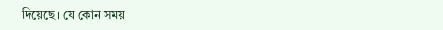দিয়েছে। যে কোন সময়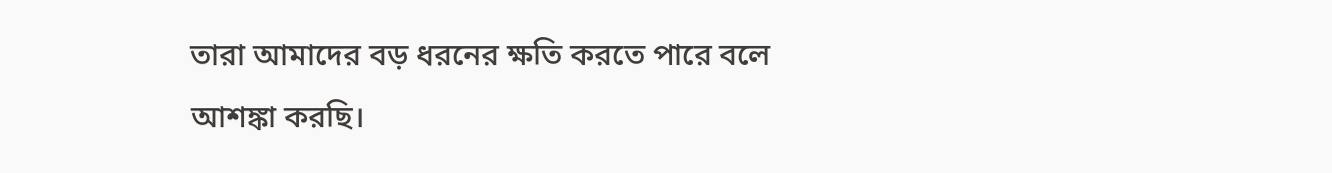তারা আমাদের বড় ধরনের ক্ষতি করতে পারে বলে আশঙ্কা করছি।